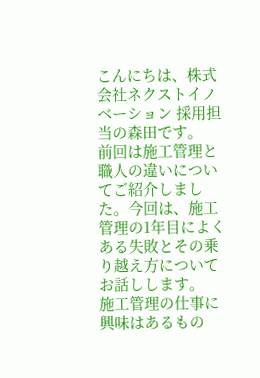こんにちは、株式会社ネクストイノベーション 採用担当の森田です。
前回は施工管理と職人の違いについてご紹介しました。今回は、施工管理の1年目によくある失敗とその乗り越え方についてお話しします。
施工管理の仕事に興味はあるもの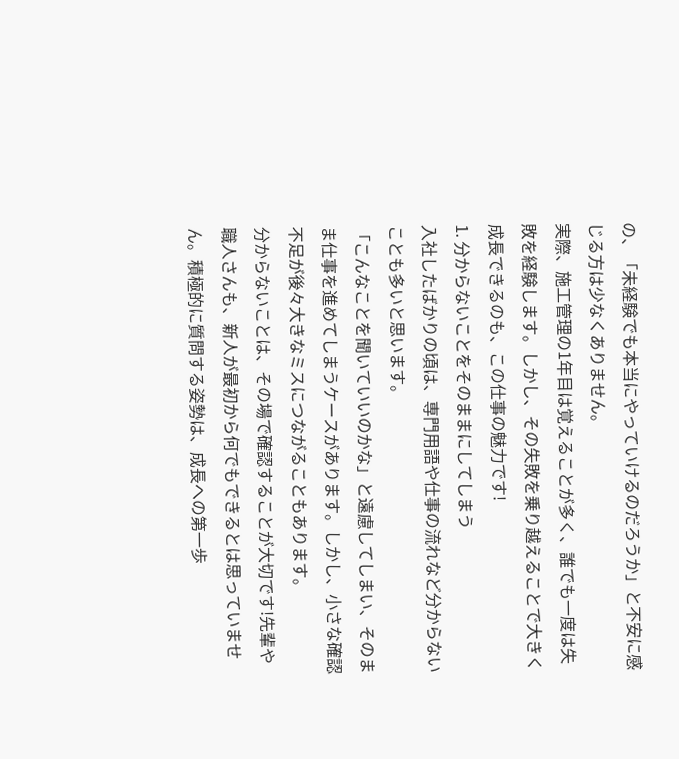の、「未経験でも本当にやっていけるのだろうか」と不安に感じる方は少なくありません。
実際、施工管理の1年目は覚えることが多く、誰でも一度は失敗を経験します。しかし、その失敗を乗り越えることで大きく成長できるのも、この仕事の魅力です!
1. 分からないことをそのままにしてしまう
入社したばかりの頃は、専門用語や仕事の流れなど分からないことも多いと思います。
「こんなことを聞いていいのかな」と遠慮してしまい、そのまま仕事を進めてしまうケースがあります。しかし、小さな確認不足が後々大きなミスにつながることもあります。
分からないことは、その場で確認することが大切です!先輩や職人さんも、新人が最初から何でもできるとは思っていません。積極的に質問する姿勢は、成長への第一歩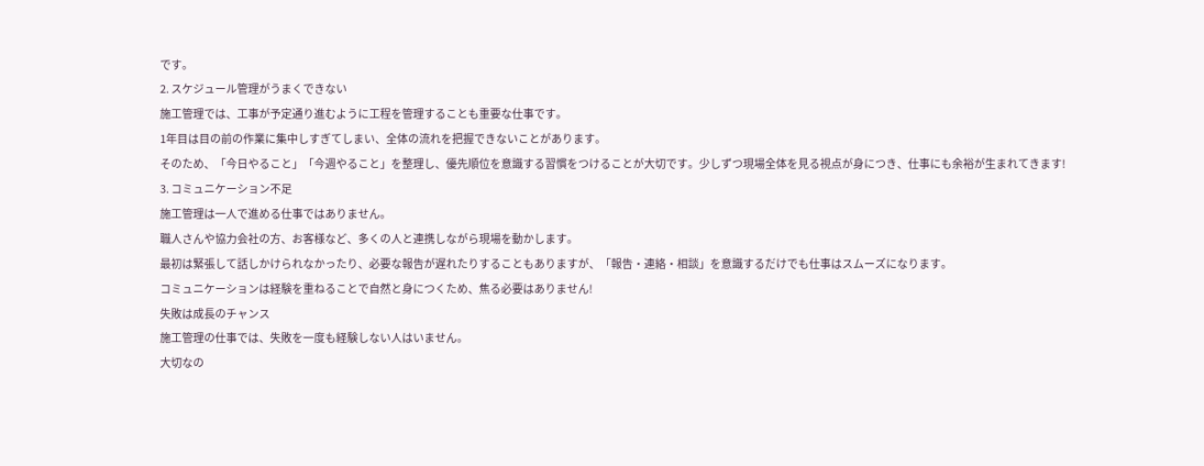です。
2. スケジュール管理がうまくできない
施工管理では、工事が予定通り進むように工程を管理することも重要な仕事です。
1年目は目の前の作業に集中しすぎてしまい、全体の流れを把握できないことがあります。
そのため、「今日やること」「今週やること」を整理し、優先順位を意識する習慣をつけることが大切です。少しずつ現場全体を見る視点が身につき、仕事にも余裕が生まれてきます!
3. コミュニケーション不足
施工管理は一人で進める仕事ではありません。
職人さんや協力会社の方、お客様など、多くの人と連携しながら現場を動かします。
最初は緊張して話しかけられなかったり、必要な報告が遅れたりすることもありますが、「報告・連絡・相談」を意識するだけでも仕事はスムーズになります。
コミュニケーションは経験を重ねることで自然と身につくため、焦る必要はありません!
失敗は成長のチャンス
施工管理の仕事では、失敗を一度も経験しない人はいません。
大切なの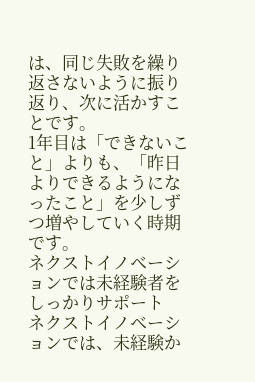は、同じ失敗を繰り返さないように振り返り、次に活かすことです。
1年目は「できないこと」よりも、「昨日よりできるようになったこと」を少しずつ増やしていく時期です。
ネクストイノベーションでは未経験者をしっかりサポート
ネクストイノベーションでは、未経験か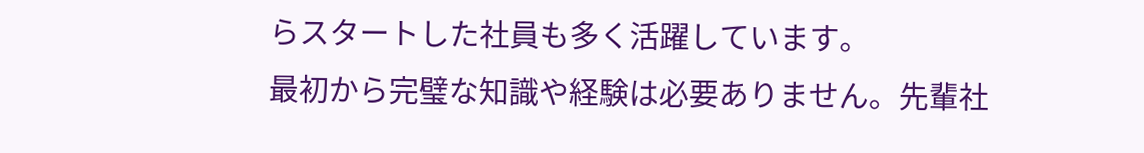らスタートした社員も多く活躍しています。
最初から完璧な知識や経験は必要ありません。先輩社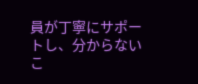員が丁寧にサポートし、分からないこ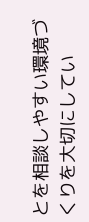とを相談しやすい環境づくりを大切にしてい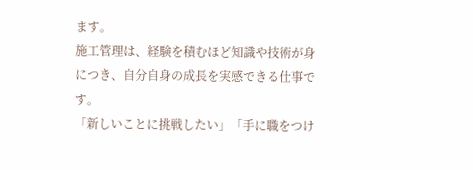ます。
施工管理は、経験を積むほど知識や技術が身につき、自分自身の成長を実感できる仕事です。
「新しいことに挑戦したい」「手に職をつけ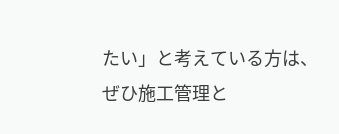たい」と考えている方は、ぜひ施工管理と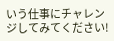いう仕事にチャレンジしてみてください!